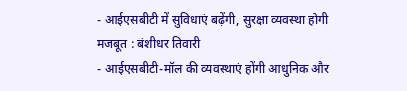- आईएसबीटी में सुविधाएं बढ़ेंगी, सुरक्षा व्यवस्था होगी मजबूत : बंशीधर तिवारी
- आईएसबीटी-मॉल की व्यवस्थाएं होंगी आधुनिक और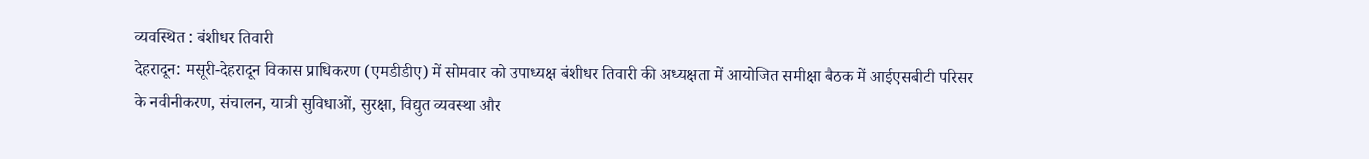व्यवस्थित : बंशीधर तिवारी
देहरादून: मसूरी-देहरादून विकास प्राधिकरण (एमडीडीए) में सोमवार को उपाध्यक्ष बंशीधर तिवारी की अध्यक्षता में आयोजित समीक्षा बैठक में आईएसबीटी परिसर के नवीनीकरण, संचालन, यात्री सुविधाओं, सुरक्षा, विद्युत व्यवस्था और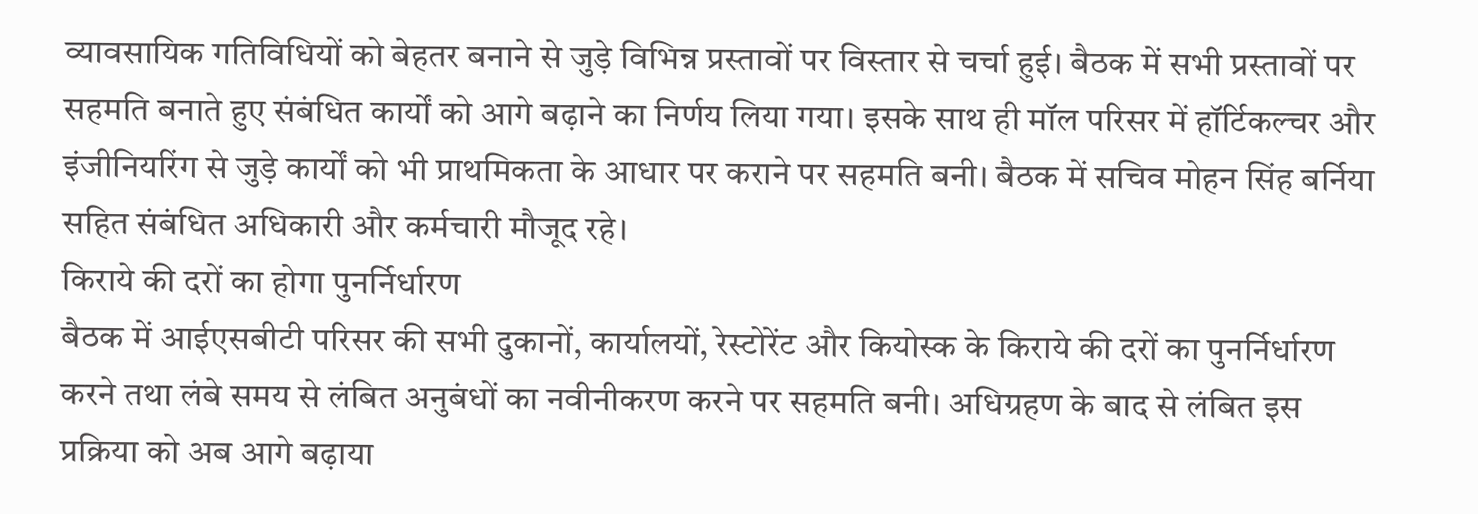व्यावसायिक गतिविधियों को बेहतर बनाने से जुड़े विभिन्न प्रस्तावों पर विस्तार से चर्चा हुई। बैठक में सभी प्रस्तावों पर सहमति बनाते हुए संबंधित कार्यों को आगे बढ़ाने का निर्णय लिया गया। इसके साथ ही मॉल परिसर में हॉर्टिकल्चर और इंजीनियरिंग से जुड़े कार्यों को भी प्राथमिकता के आधार पर कराने पर सहमति बनी। बैठक में सचिव मोहन सिंह बर्निया सहित संबंधित अधिकारी और कर्मचारी मौजूद रहे।
किराये की दरों का होगा पुनर्निर्धारण
बैठक में आईएसबीटी परिसर की सभी दुकानों, कार्यालयों, रेस्टोरेंट और कियोस्क के किराये की दरों का पुनर्निर्धारण करने तथा लंबे समय से लंबित अनुबंधों का नवीनीकरण करने पर सहमति बनी। अधिग्रहण के बाद से लंबित इस प्रक्रिया को अब आगे बढ़ाया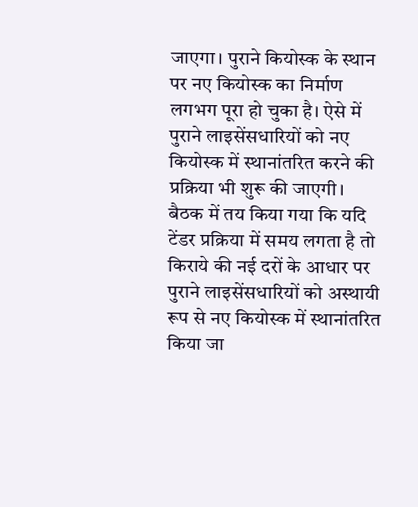जाएगा। पुराने कियोस्क के स्थान पर नए कियोस्क का निर्माण लगभग पूरा हो चुका है। ऐसे में पुराने लाइसेंसधारियों को नए कियोस्क में स्थानांतरित करने की प्रक्रिया भी शुरू की जाएगी।
बैठक में तय किया गया कि यदि टेंडर प्रक्रिया में समय लगता है तो किराये की नई दरों के आधार पर पुराने लाइसेंसधारियों को अस्थायी रूप से नए कियोस्क में स्थानांतरित किया जा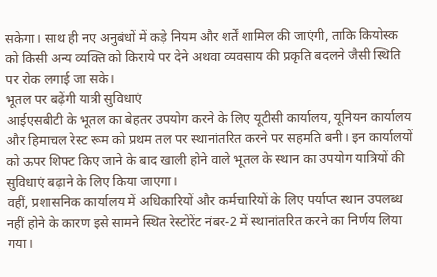सकेगा। साथ ही नए अनुबंधों में कड़े नियम और शर्तें शामिल की जाएंगी, ताकि कियोस्क को किसी अन्य व्यक्ति को किराये पर देने अथवा व्यवसाय की प्रकृति बदलने जैसी स्थिति पर रोक लगाई जा सके।
भूतल पर बढ़ेंगी यात्री सुविधाएं
आईएसबीटी के भूतल का बेहतर उपयोग करने के लिए यूटीसी कार्यालय, यूनियन कार्यालय और हिमाचल रेस्ट रूम को प्रथम तल पर स्थानांतरित करने पर सहमति बनी। इन कार्यालयों को ऊपर शिफ्ट किए जाने के बाद खाली होने वाले भूतल के स्थान का उपयोग यात्रियों की सुविधाएं बढ़ाने के लिए किया जाएगा।
वहीं, प्रशासनिक कार्यालय में अधिकारियों और कर्मचारियों के लिए पर्याप्त स्थान उपलब्ध नहीं होने के कारण इसे सामने स्थित रेस्टोरेंट नंबर-2 में स्थानांतरित करने का निर्णय लिया गया।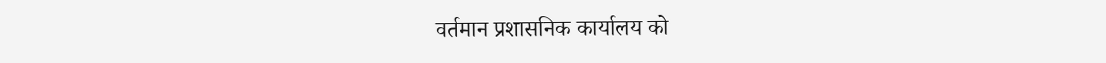वर्तमान प्रशासनिक कार्यालय को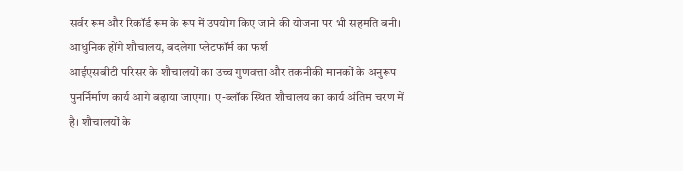सर्वर रूम और रिकॉर्ड रूम के रूप में उपयोग किए जाने की योजना पर भी सहमति बनी।
आधुनिक होंगे शौचालय, बदलेगा प्लेटफॉर्म का फर्श
आईएसबीटी परिसर के शौचालयों का उच्च गुणवत्ता और तकनीकी मानकों के अनुरूप पुनर्निर्माण कार्य आगे बढ़ाया जाएगा। ए-ब्लॉक स्थित शौचालय का कार्य अंतिम चरण में है। शौचालयों के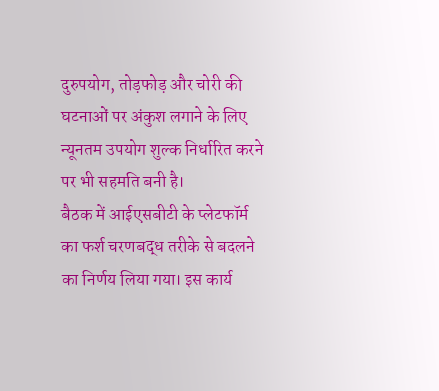दुरुपयोग, तोड़फोड़ और चोरी की घटनाओं पर अंकुश लगाने के लिए न्यूनतम उपयोग शुल्क निर्धारित करने पर भी सहमति बनी है।
बैठक में आईएसबीटी के प्लेटफॉर्म का फर्श चरणबद्ध तरीके से बदलने का निर्णय लिया गया। इस कार्य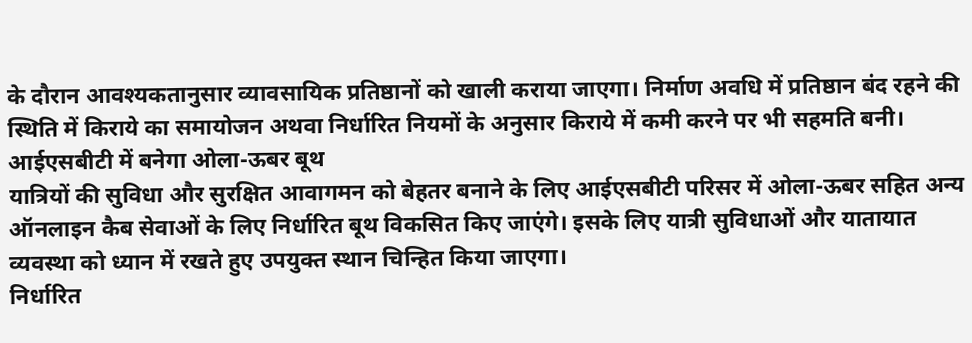के दौरान आवश्यकतानुसार व्यावसायिक प्रतिष्ठानों को खाली कराया जाएगा। निर्माण अवधि में प्रतिष्ठान बंद रहने की स्थिति में किराये का समायोजन अथवा निर्धारित नियमों के अनुसार किराये में कमी करने पर भी सहमति बनी।
आईएसबीटी में बनेगा ओला-ऊबर बूथ
यात्रियों की सुविधा और सुरक्षित आवागमन को बेहतर बनाने के लिए आईएसबीटी परिसर में ओला-ऊबर सहित अन्य ऑनलाइन कैब सेवाओं के लिए निर्धारित बूथ विकसित किए जाएंगे। इसके लिए यात्री सुविधाओं और यातायात व्यवस्था को ध्यान में रखते हुए उपयुक्त स्थान चिन्हित किया जाएगा।
निर्धारित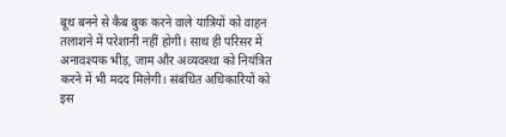बूथ बनने से कैब बुक करने वाले यात्रियों को वाहन तलाशने में परेशानी नहीं होगी। साथ ही परिसर में अनावश्यक भीड़, जाम और अव्यवस्था को नियंत्रित करने में भी मदद मिलेगी। संबंधित अधिकारियों को इस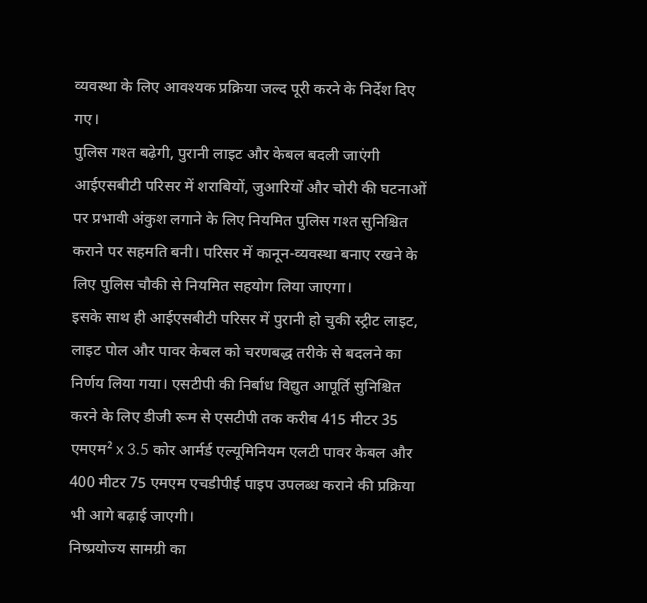व्यवस्था के लिए आवश्यक प्रक्रिया जल्द पूरी करने के निर्देश दिए गए।
पुलिस गश्त बढ़ेगी, पुरानी लाइट और केबल बदली जाएंगी
आईएसबीटी परिसर में शराबियों, जुआरियों और चोरी की घटनाओं पर प्रभावी अंकुश लगाने के लिए नियमित पुलिस गश्त सुनिश्चित कराने पर सहमति बनी। परिसर में कानून-व्यवस्था बनाए रखने के लिए पुलिस चौकी से नियमित सहयोग लिया जाएगा।
इसके साथ ही आईएसबीटी परिसर में पुरानी हो चुकी स्ट्रीट लाइट, लाइट पोल और पावर केबल को चरणबद्ध तरीके से बदलने का निर्णय लिया गया। एसटीपी की निर्बाध विद्युत आपूर्ति सुनिश्चित करने के लिए डीजी रूम से एसटीपी तक करीब 415 मीटर 35 एमएम² x 3.5 कोर आर्मर्ड एल्यूमिनियम एलटी पावर केबल और 400 मीटर 75 एमएम एचडीपीई पाइप उपलब्ध कराने की प्रक्रिया भी आगे बढ़ाई जाएगी।
निष्प्रयोज्य सामग्री का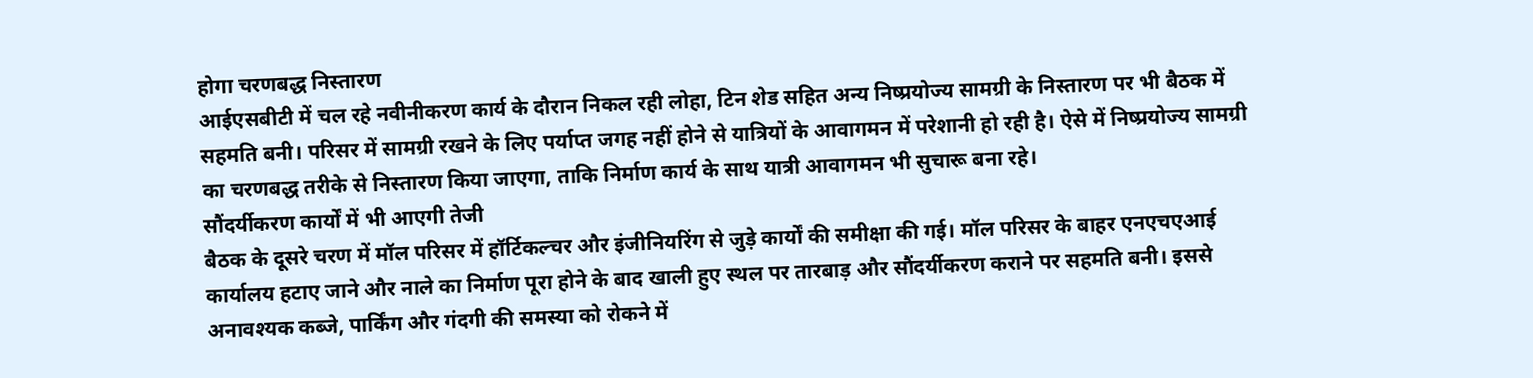होगा चरणबद्ध निस्तारण
आईएसबीटी में चल रहे नवीनीकरण कार्य के दौरान निकल रही लोहा, टिन शेड सहित अन्य निष्प्रयोज्य सामग्री के निस्तारण पर भी बैठक में सहमति बनी। परिसर में सामग्री रखने के लिए पर्याप्त जगह नहीं होने से यात्रियों के आवागमन में परेशानी हो रही है। ऐसे में निष्प्रयोज्य सामग्री का चरणबद्ध तरीके से निस्तारण किया जाएगा, ताकि निर्माण कार्य के साथ यात्री आवागमन भी सुचारू बना रहे।
सौंदर्यीकरण कार्यों में भी आएगी तेजी
बैठक के दूसरे चरण में मॉल परिसर में हॉर्टिकल्चर और इंजीनियरिंग से जुड़े कार्यों की समीक्षा की गई। मॉल परिसर के बाहर एनएचएआई कार्यालय हटाए जाने और नाले का निर्माण पूरा होने के बाद खाली हुए स्थल पर तारबाड़ और सौंदर्यीकरण कराने पर सहमति बनी। इससे अनावश्यक कब्जे, पार्किंग और गंदगी की समस्या को रोकने में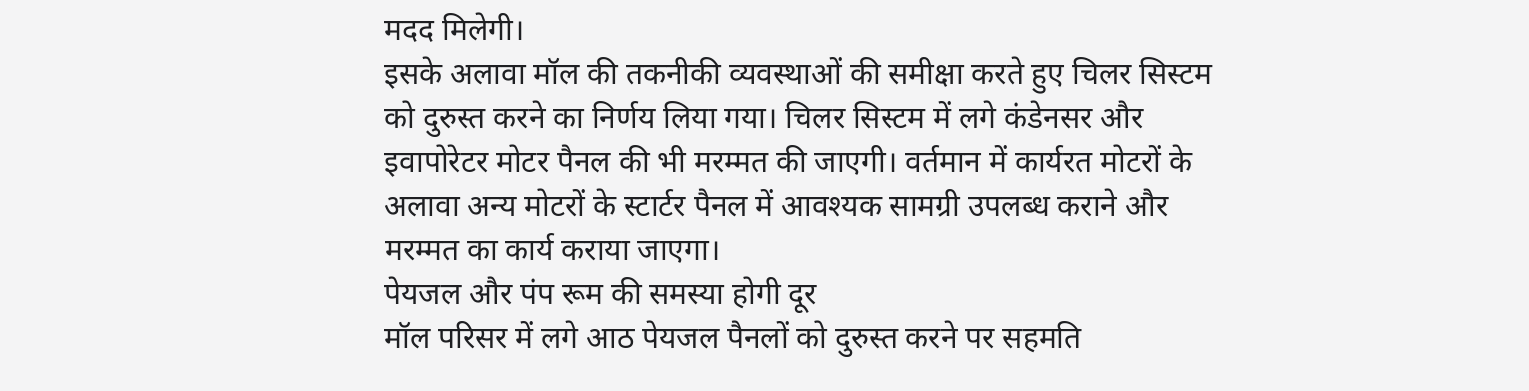मदद मिलेगी।
इसके अलावा मॉल की तकनीकी व्यवस्थाओं की समीक्षा करते हुए चिलर सिस्टम को दुरुस्त करने का निर्णय लिया गया। चिलर सिस्टम में लगे कंडेनसर और इवापोरेटर मोटर पैनल की भी मरम्मत की जाएगी। वर्तमान में कार्यरत मोटरों के अलावा अन्य मोटरों के स्टार्टर पैनल में आवश्यक सामग्री उपलब्ध कराने और मरम्मत का कार्य कराया जाएगा।
पेयजल और पंप रूम की समस्या होगी दूर
मॉल परिसर में लगे आठ पेयजल पैनलों को दुरुस्त करने पर सहमति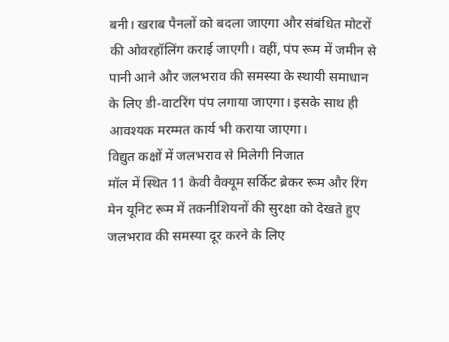बनी। खराब पैनलों को बदला जाएगा और संबंधित मोटरों की ओवरहॉलिंग कराई जाएगी। वहीं, पंप रूम में जमीन से पानी आने और जलभराव की समस्या के स्थायी समाधान के लिए डी-वाटरिंग पंप लगाया जाएगा। इसके साथ ही आवश्यक मरम्मत कार्य भी कराया जाएगा।
विद्युत कक्षों में जलभराव से मिलेगी निजात
मॉल में स्थित 11 केवी वैक्यूम सर्किट ब्रेकर रूम और रिंग मेन यूनिट रूम में तकनीशियनों की सुरक्षा को देखते हुए जलभराव की समस्या दूर करने के लिए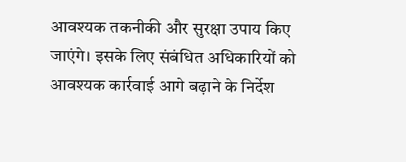आवश्यक तकनीकी और सुरक्षा उपाय किए जाएंगे। इसके लिए संबंधित अधिकारियों को आवश्यक कार्रवाई आगे बढ़ाने के निर्देश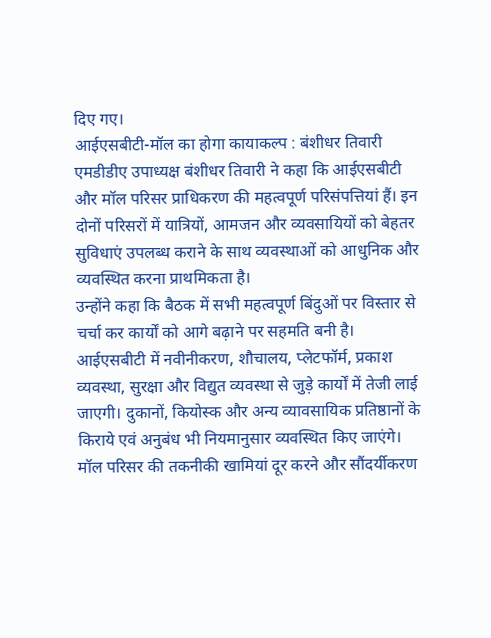दिए गए।
आईएसबीटी-मॉल का होगा कायाकल्प : बंशीधर तिवारी
एमडीडीए उपाध्यक्ष बंशीधर तिवारी ने कहा कि आईएसबीटी और मॉल परिसर प्राधिकरण की महत्वपूर्ण परिसंपत्तियां हैं। इन दोनों परिसरों में यात्रियों, आमजन और व्यवसायियों को बेहतर सुविधाएं उपलब्ध कराने के साथ व्यवस्थाओं को आधुनिक और व्यवस्थित करना प्राथमिकता है।
उन्होंने कहा कि बैठक में सभी महत्वपूर्ण बिंदुओं पर विस्तार से चर्चा कर कार्यों को आगे बढ़ाने पर सहमति बनी है। आईएसबीटी में नवीनीकरण, शौचालय, प्लेटफॉर्म, प्रकाश व्यवस्था, सुरक्षा और विद्युत व्यवस्था से जुड़े कार्यों में तेजी लाई जाएगी। दुकानों, कियोस्क और अन्य व्यावसायिक प्रतिष्ठानों के किराये एवं अनुबंध भी नियमानुसार व्यवस्थित किए जाएंगे। मॉल परिसर की तकनीकी खामियां दूर करने और सौंदर्यीकरण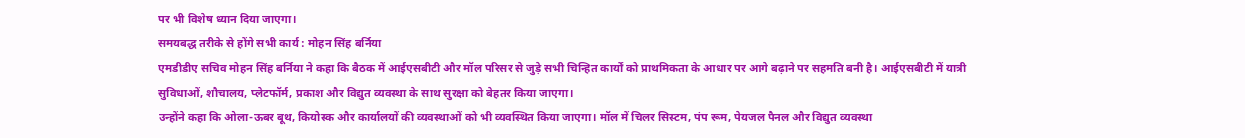पर भी विशेष ध्यान दिया जाएगा।
समयबद्ध तरीके से होंगे सभी कार्य : मोहन सिंह बर्निया
एमडीडीए सचिव मोहन सिंह बर्निया ने कहा कि बैठक में आईएसबीटी और मॉल परिसर से जुड़े सभी चिन्हित कार्यों को प्राथमिकता के आधार पर आगे बढ़ाने पर सहमति बनी है। आईएसबीटी में यात्री सुविधाओं, शौचालय, प्लेटफॉर्म, प्रकाश और विद्युत व्यवस्था के साथ सुरक्षा को बेहतर किया जाएगा।
उन्होंने कहा कि ओला-ऊबर बूथ, कियोस्क और कार्यालयों की व्यवस्थाओं को भी व्यवस्थित किया जाएगा। मॉल में चिलर सिस्टम, पंप रूम, पेयजल पैनल और विद्युत व्यवस्था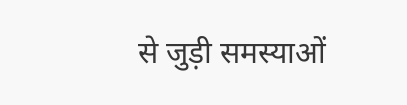से जुड़ी समस्याओं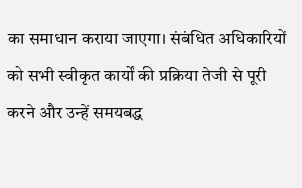का समाधान कराया जाएगा। संबंधित अधिकारियों को सभी स्वीकृत कार्यों की प्रक्रिया तेजी से पूरी करने और उन्हें समयबद्ध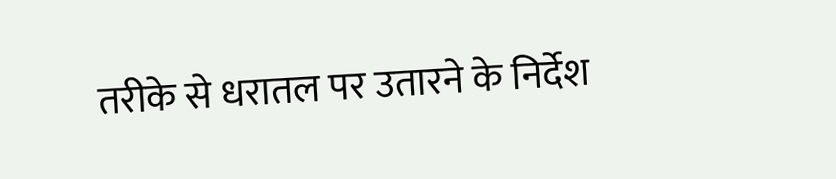तरीके से धरातल पर उतारने के निर्देश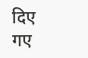दिए गए